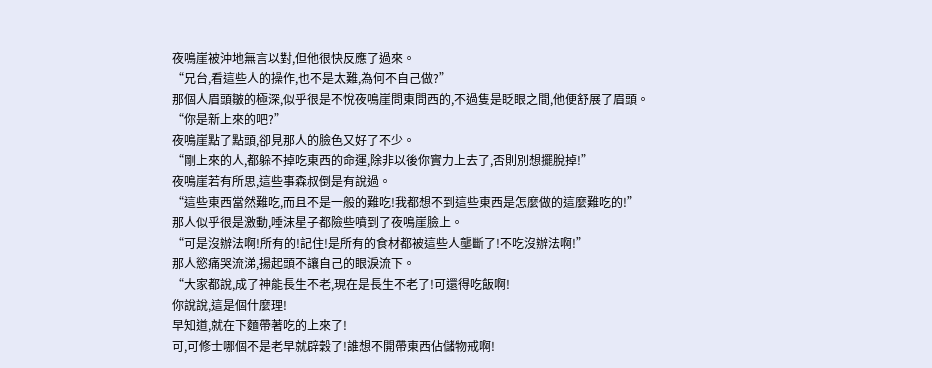夜鳴崖被沖地無言以對,但他很快反應了過來。
“兄台,看這些人的操作,也不是太難,為何不自己做?”
那個人眉頭皺的極深,似乎很是不悅夜鳴崖問東問西的,不過隻是眨眼之間,他便舒展了眉頭。
“你是新上來的吧?”
夜鳴崖點了點頭,卻見那人的臉色又好了不少。
“剛上來的人,都躲不掉吃東西的命運,除非以後你實力上去了,否則別想擺脫掉!”
夜鳴崖若有所思,這些事森叔倒是有說過。
“這些東西當然難吃,而且不是一般的難吃!我都想不到這些東西是怎麼做的這麼難吃的!”
那人似乎很是激動,唾沫星子都險些噴到了夜鳴崖臉上。
“可是沒辦法啊!所有的!記住!是所有的食材都被這些人壟斷了!不吃沒辦法啊!”
那人慾痛哭流涕,揚起頭不讓自己的眼淚流下。
“大家都說,成了神能長生不老,現在是長生不老了!可還得吃飯啊!
你說說,這是個什麼理!
早知道,就在下麵帶著吃的上來了!
可,可修士哪個不是老早就辟穀了!誰想不開帶東西佔儲物戒啊!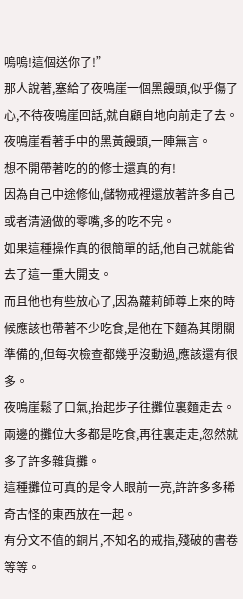嗚嗚!這個送你了!”
那人說著,塞給了夜鳴崖一個黑饅頭,似乎傷了心,不待夜鳴崖回話,就自顧自地向前走了去。
夜鳴崖看著手中的黑黃饅頭,一陣無言。
想不開帶著吃的的修士還真的有!
因為自己中途修仙,儲物戒裡還放著許多自己或者清涵做的零嘴,多的吃不完。
如果這種操作真的很簡單的話,他自己就能省去了這一重大開支。
而且他也有些放心了,因為蘿莉師尊上來的時候應該也帶著不少吃食,是他在下麵為其閉關準備的,但每次檢查都幾乎沒動過,應該還有很多。
夜鳴崖鬆了口氣,抬起步子往攤位裏麵走去。
兩邊的攤位大多都是吃食,再往裏走走,忽然就多了許多雜貨攤。
這種攤位可真的是令人眼前一亮,許許多多稀奇古怪的東西放在一起。
有分文不值的銅片,不知名的戒指,殘破的書卷等等。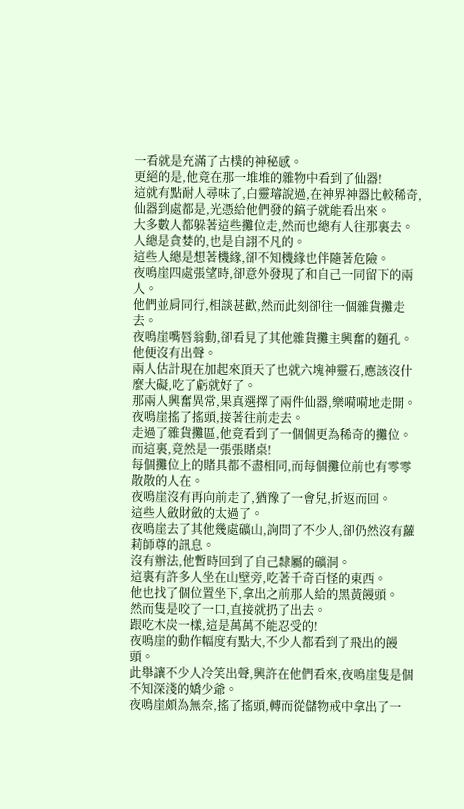一看就是充滿了古樸的神秘感。
更絕的是,他竟在那一堆堆的雜物中看到了仙器!
這就有點耐人尋味了,白靈璿說過,在神界神器比較稀奇,仙器到處都是,光憑給他們發的鎬子就能看出來。
大多數人都躲著這些攤位走,然而也總有人往那裏去。
人總是貪婪的,也是自詡不凡的。
這些人總是想著機緣,卻不知機緣也伴隨著危險。
夜鳴崖四處張望時,卻意外發現了和自己一同留下的兩人。
他們並肩同行,相談甚歡,然而此刻卻往一個雜貨攤走去。
夜鳴崖嘴唇翁動,卻看見了其他雜貨攤主興奮的麵孔。
他便沒有出聲。
兩人估計現在加起來頂天了也就六塊神靈石,應該沒什麼大礙,吃了虧就好了。
那兩人興奮異常,果真選擇了兩件仙器,樂嗬嗬地走開。
夜鳴崖搖了搖頭,接著往前走去。
走過了雜貨攤區,他竟看到了一個個更為稀奇的攤位。
而這裏,竟然是一張張賭桌!
每個攤位上的賭具都不盡相同,而每個攤位前也有零零散散的人在。
夜鳴崖沒有再向前走了,猶豫了一會兒,折返而回。
這些人斂財斂的太過了。
夜鳴崖去了其他幾處礦山,詢問了不少人,卻仍然沒有蘿莉師尊的訊息。
沒有辦法,他暫時回到了自己隸屬的礦洞。
這裏有許多人坐在山壁旁,吃著千奇百怪的東西。
他也找了個位置坐下,拿出之前那人給的黑黃饅頭。
然而隻是咬了一口,直接就扔了出去。
跟吃木炭一樣,這是萬萬不能忍受的!
夜鳴崖的動作幅度有點大,不少人都看到了飛出的饅頭。
此舉讓不少人冷笑出聲,興許在他們看來,夜鳴崖隻是個不知深淺的嬌少爺。
夜鳴崖頗為無奈,搖了搖頭,轉而從儲物戒中拿出了一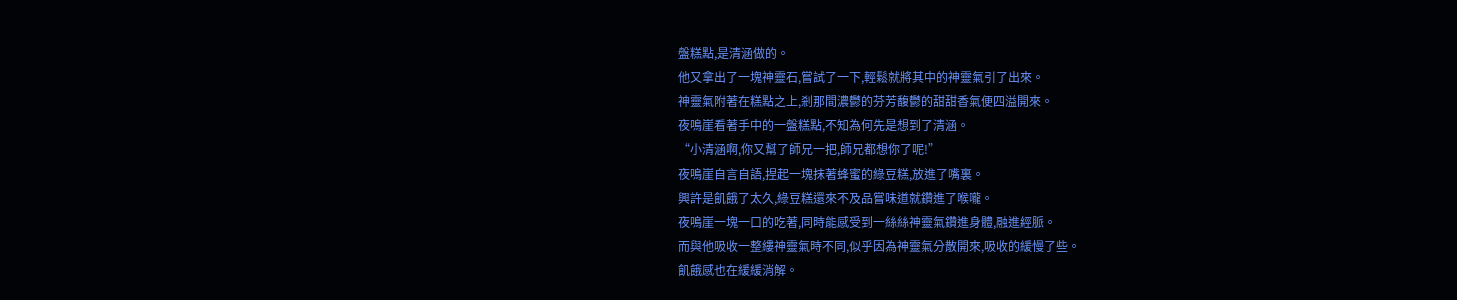盤糕點,是清涵做的。
他又拿出了一塊神靈石,嘗試了一下,輕鬆就將其中的神靈氣引了出來。
神靈氣附著在糕點之上,剎那間濃鬱的芬芳馥鬱的甜甜香氣便四溢開來。
夜鳴崖看著手中的一盤糕點,不知為何先是想到了清涵。
“小清涵啊,你又幫了師兄一把,師兄都想你了呢!”
夜鳴崖自言自語,捏起一塊抹著蜂蜜的綠豆糕,放進了嘴裏。
興許是飢餓了太久,綠豆糕還來不及品嘗味道就鑽進了喉嚨。
夜鳴崖一塊一口的吃著,同時能感受到一絲絲神靈氣鑽進身體,融進經脈。
而與他吸收一整縷神靈氣時不同,似乎因為神靈氣分散開來,吸收的緩慢了些。
飢餓感也在緩緩消解。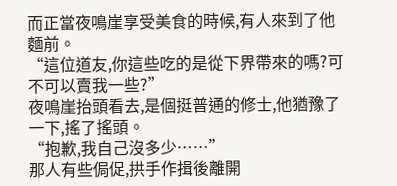而正當夜鳴崖享受美食的時候,有人來到了他麵前。
“這位道友,你這些吃的是從下界帶來的嗎?可不可以賣我一些?”
夜鳴崖抬頭看去,是個挺普通的修士,他猶豫了一下,搖了搖頭。
“抱歉,我自己沒多少……”
那人有些侷促,拱手作揖後離開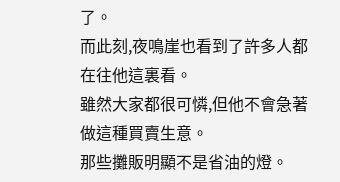了。
而此刻,夜鳴崖也看到了許多人都在往他這裏看。
雖然大家都很可憐,但他不會急著做這種買賣生意。
那些攤販明顯不是省油的燈。